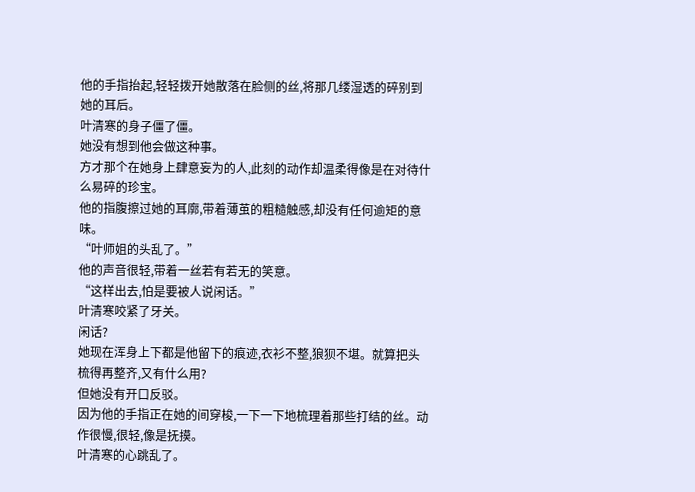他的手指抬起,轻轻拨开她散落在脸侧的丝,将那几缕湿透的碎别到她的耳后。
叶清寒的身子僵了僵。
她没有想到他会做这种事。
方才那个在她身上肆意妄为的人,此刻的动作却温柔得像是在对待什么易碎的珍宝。
他的指腹擦过她的耳廓,带着薄茧的粗糙触感,却没有任何逾矩的意味。
“叶师姐的头乱了。”
他的声音很轻,带着一丝若有若无的笑意。
“这样出去,怕是要被人说闲话。”
叶清寒咬紧了牙关。
闲话?
她现在浑身上下都是他留下的痕迹,衣衫不整,狼狈不堪。就算把头梳得再整齐,又有什么用?
但她没有开口反驳。
因为他的手指正在她的间穿梭,一下一下地梳理着那些打结的丝。动作很慢,很轻,像是抚摸。
叶清寒的心跳乱了。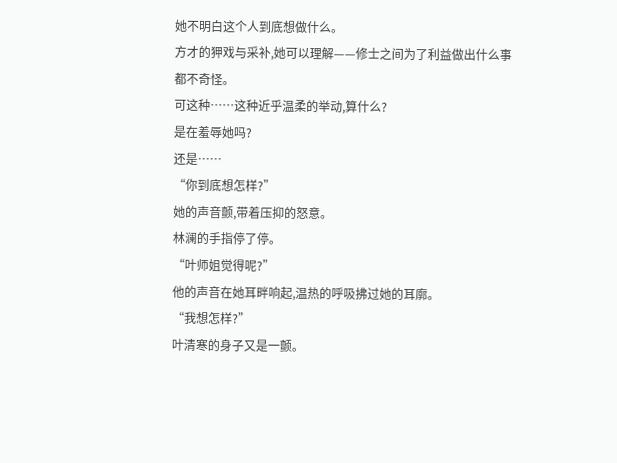她不明白这个人到底想做什么。
方才的狎戏与采补,她可以理解——修士之间为了利益做出什么事都不奇怪。
可这种……这种近乎温柔的举动,算什么?
是在羞辱她吗?
还是……
“你到底想怎样?”
她的声音颤,带着压抑的怒意。
林澜的手指停了停。
“叶师姐觉得呢?”
他的声音在她耳畔响起,温热的呼吸拂过她的耳廓。
“我想怎样?”
叶清寒的身子又是一颤。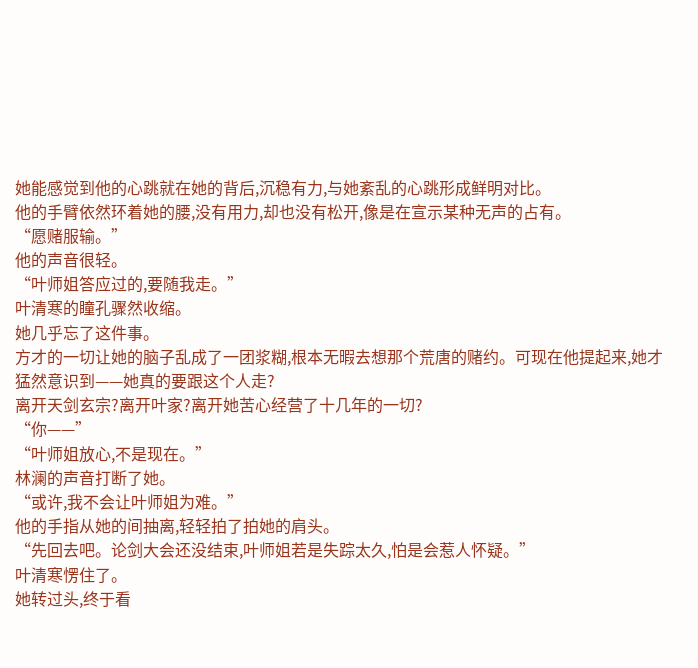她能感觉到他的心跳就在她的背后,沉稳有力,与她紊乱的心跳形成鲜明对比。
他的手臂依然环着她的腰,没有用力,却也没有松开,像是在宣示某种无声的占有。
“愿赌服输。”
他的声音很轻。
“叶师姐答应过的,要随我走。”
叶清寒的瞳孔骤然收缩。
她几乎忘了这件事。
方才的一切让她的脑子乱成了一团浆糊,根本无暇去想那个荒唐的赌约。可现在他提起来,她才猛然意识到——她真的要跟这个人走?
离开天剑玄宗?离开叶家?离开她苦心经营了十几年的一切?
“你——”
“叶师姐放心,不是现在。”
林澜的声音打断了她。
“或许,我不会让叶师姐为难。”
他的手指从她的间抽离,轻轻拍了拍她的肩头。
“先回去吧。论剑大会还没结束,叶师姐若是失踪太久,怕是会惹人怀疑。”
叶清寒愣住了。
她转过头,终于看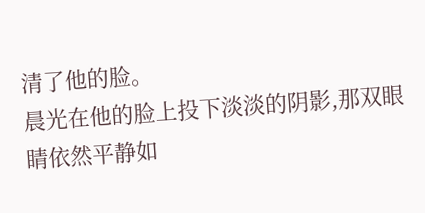清了他的脸。
晨光在他的脸上投下淡淡的阴影,那双眼睛依然平静如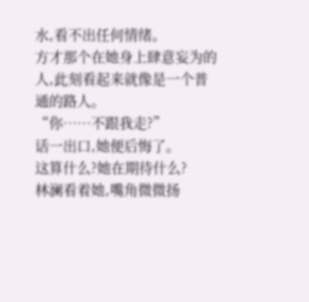水,看不出任何情绪。
方才那个在她身上肆意妄为的人,此刻看起来就像是一个普通的路人。
“你……不跟我走?”
话一出口,她便后悔了。
这算什么?她在期待什么?
林澜看着她,嘴角微微扬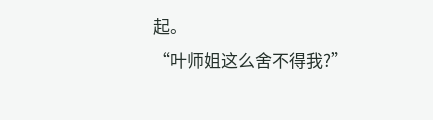起。
“叶师姐这么舍不得我?”